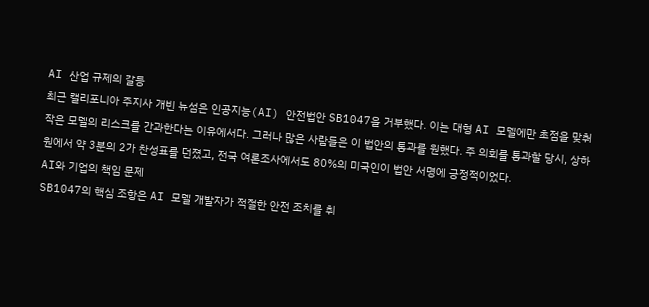AI 산업 규제의 갈등
최근 캘리포니아 주지사 개빈 뉴섬은 인공지능(AI) 안전법안 SB1047을 거부했다. 이는 대형 AI 모델에만 초점을 맞춰 작은 모델의 리스크를 간과한다는 이유에서다. 그러나 많은 사람들은 이 법안의 통과를 원했다. 주 의회를 통과할 당시, 상하원에서 약 3분의 2가 찬성표를 던졌고, 전국 여론조사에서도 80%의 미국인이 법안 서명에 긍정적이었다.
AI와 기업의 책임 문제
SB1047의 핵심 조항은 AI 모델 개발자가 적절한 안전 조치를 취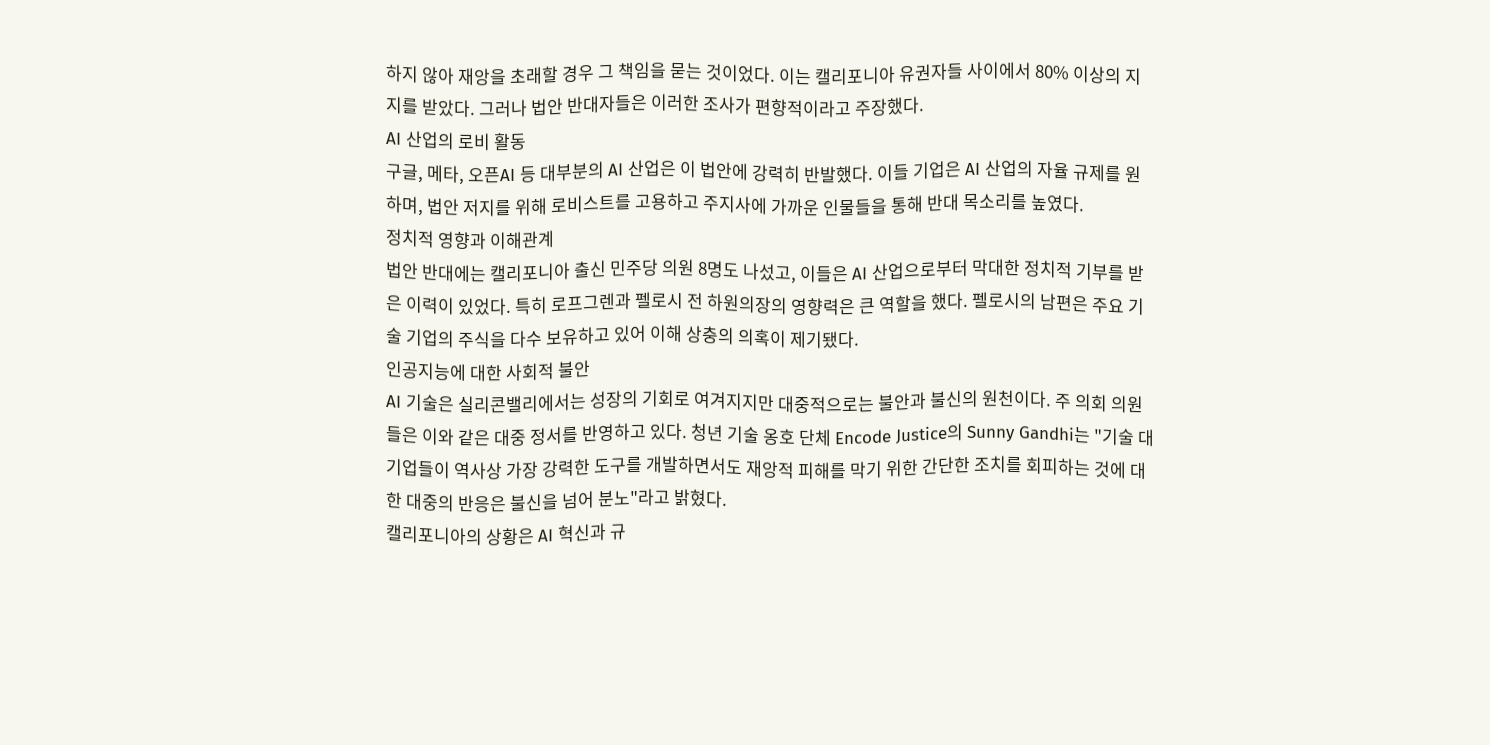하지 않아 재앙을 초래할 경우 그 책임을 묻는 것이었다. 이는 캘리포니아 유권자들 사이에서 80% 이상의 지지를 받았다. 그러나 법안 반대자들은 이러한 조사가 편향적이라고 주장했다.
AI 산업의 로비 활동
구글, 메타, 오픈AI 등 대부분의 AI 산업은 이 법안에 강력히 반발했다. 이들 기업은 AI 산업의 자율 규제를 원하며, 법안 저지를 위해 로비스트를 고용하고 주지사에 가까운 인물들을 통해 반대 목소리를 높였다.
정치적 영향과 이해관계
법안 반대에는 캘리포니아 출신 민주당 의원 8명도 나섰고, 이들은 AI 산업으로부터 막대한 정치적 기부를 받은 이력이 있었다. 특히 로프그렌과 펠로시 전 하원의장의 영향력은 큰 역할을 했다. 펠로시의 남편은 주요 기술 기업의 주식을 다수 보유하고 있어 이해 상충의 의혹이 제기됐다.
인공지능에 대한 사회적 불안
AI 기술은 실리콘밸리에서는 성장의 기회로 여겨지지만 대중적으로는 불안과 불신의 원천이다. 주 의회 의원들은 이와 같은 대중 정서를 반영하고 있다. 청년 기술 옹호 단체 Encode Justice의 Sunny Gandhi는 "기술 대기업들이 역사상 가장 강력한 도구를 개발하면서도 재앙적 피해를 막기 위한 간단한 조치를 회피하는 것에 대한 대중의 반응은 불신을 넘어 분노"라고 밝혔다.
캘리포니아의 상황은 AI 혁신과 규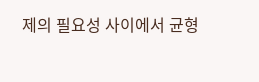제의 필요성 사이에서 균형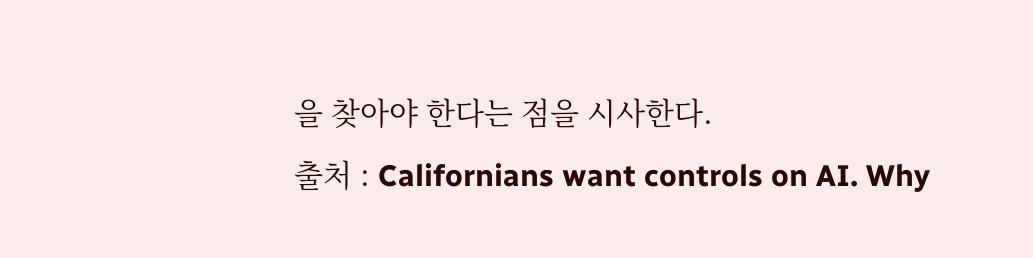을 찾아야 한다는 점을 시사한다.
출처 : Californians want controls on AI. Why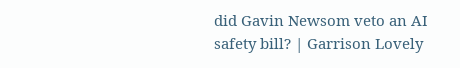did Gavin Newsom veto an AI safety bill? | Garrison Lovely